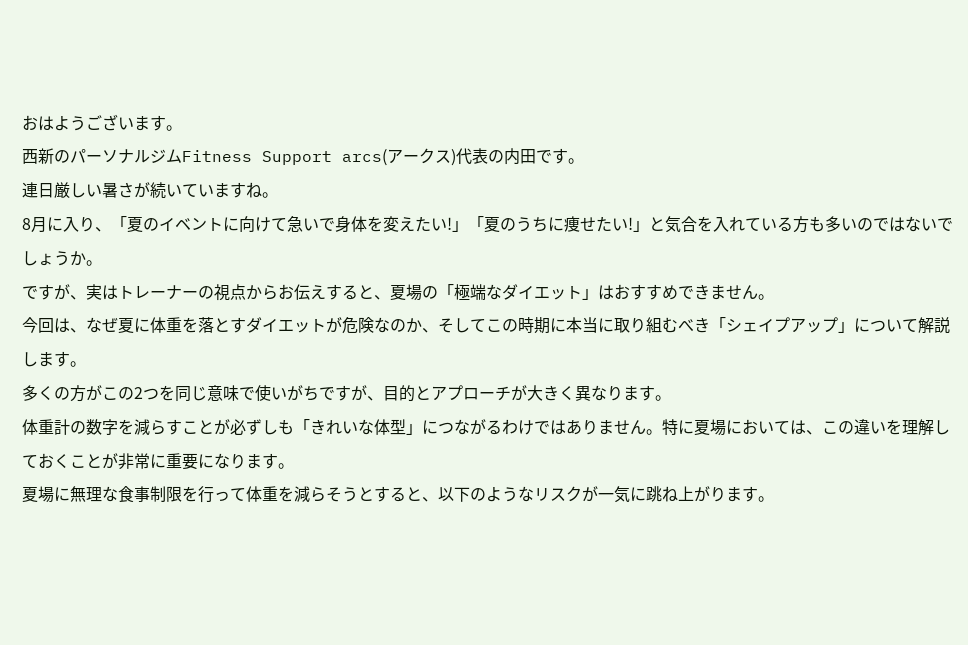おはようございます。
西新のパーソナルジムFitness Support arcs(アークス)代表の内田です。
連日厳しい暑さが続いていますね。
8月に入り、「夏のイベントに向けて急いで身体を変えたい!」「夏のうちに痩せたい!」と気合を入れている方も多いのではないでしょうか。
ですが、実はトレーナーの視点からお伝えすると、夏場の「極端なダイエット」はおすすめできません。
今回は、なぜ夏に体重を落とすダイエットが危険なのか、そしてこの時期に本当に取り組むべき「シェイプアップ」について解説します。
多くの方がこの2つを同じ意味で使いがちですが、目的とアプローチが大きく異なります。
体重計の数字を減らすことが必ずしも「きれいな体型」につながるわけではありません。特に夏場においては、この違いを理解しておくことが非常に重要になります。
夏場に無理な食事制限を行って体重を減らそうとすると、以下のようなリスクが一気に跳ね上がります。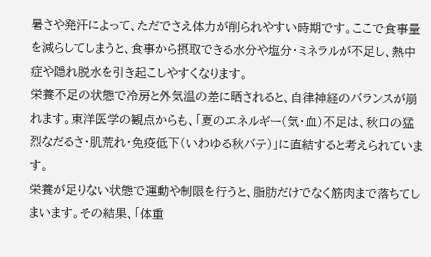暑さや発汗によって、ただでさえ体力が削られやすい時期です。ここで食事量を減らしてしまうと、食事から摂取できる水分や塩分・ミネラルが不足し、熱中症や隠れ脱水を引き起こしやすくなります。
栄養不足の状態で冷房と外気温の差に晒されると、自律神経のバランスが崩れます。東洋医学の観点からも、「夏のエネルギー(気・血)不足は、秋口の猛烈なだるさ・肌荒れ・免疫低下(いわゆる秋バテ)」に直結すると考えられています。
栄養が足りない状態で運動や制限を行うと、脂肪だけでなく筋肉まで落ちてしまいます。その結果、「体重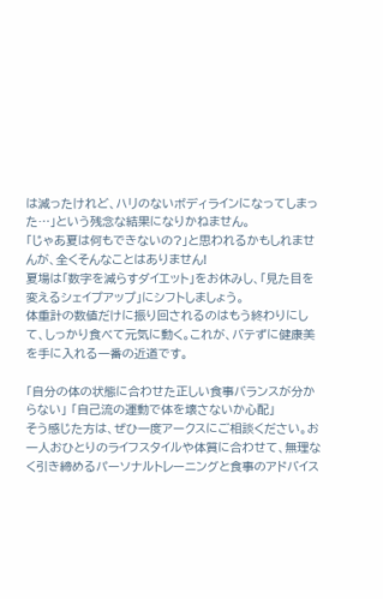は減ったけれど、ハリのないボディラインになってしまった…」という残念な結果になりかねません。
「じゃあ夏は何もできないの?」と思われるかもしれませんが、全くそんなことはありません!
夏場は「数字を減らすダイエット」をお休みし、「見た目を変えるシェイプアップ」にシフトしましょう。
体重計の数値だけに振り回されるのはもう終わりにして、しっかり食べて元気に動く。これが、バテずに健康美を手に入れる一番の近道です。

「自分の体の状態に合わせた正しい食事バランスが分からない」 「自己流の運動で体を壊さないか心配」
そう感じた方は、ぜひ一度アークスにご相談ください。お一人おひとりのライフスタイルや体質に合わせて、無理なく引き締めるパーソナルトレーニングと食事のアドバイス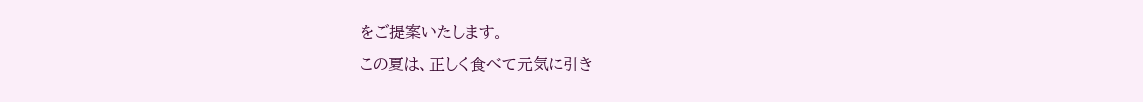をご提案いたします。
この夏は、正しく食べて元気に引き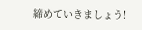締めていきましょう!